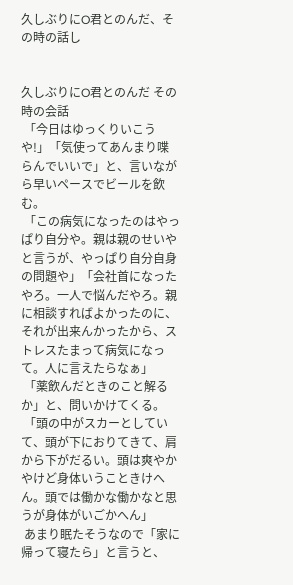久しぶりにO君とのんだ、その時の話し


久しぶりにO君とのんだ その時の会話
 「今日はゆっくりいこうや!」「気使ってあんまり喋らんでいいで」と、言いながら早いペースでビールを飲む。
 「この病気になったのはやっぱり自分や。親は親のせいやと言うが、やっぱり自分自身の問題や」「会社首になったやろ。一人で悩んだやろ。親に相談すればよかったのに、それが出来んかったから、ストレスたまって病気になって。人に言えたらなぁ」
 「薬飲んだときのこと解るか」と、問いかけてくる。
 「頭の中がスカーとしていて、頭が下におりてきて、肩から下がだるい。頭は爽やかやけど身体いうこときけへん。頭では働かな働かなと思うが身体がいごかへん」
 あまり眠たそうなので「家に帰って寝たら」と言うと、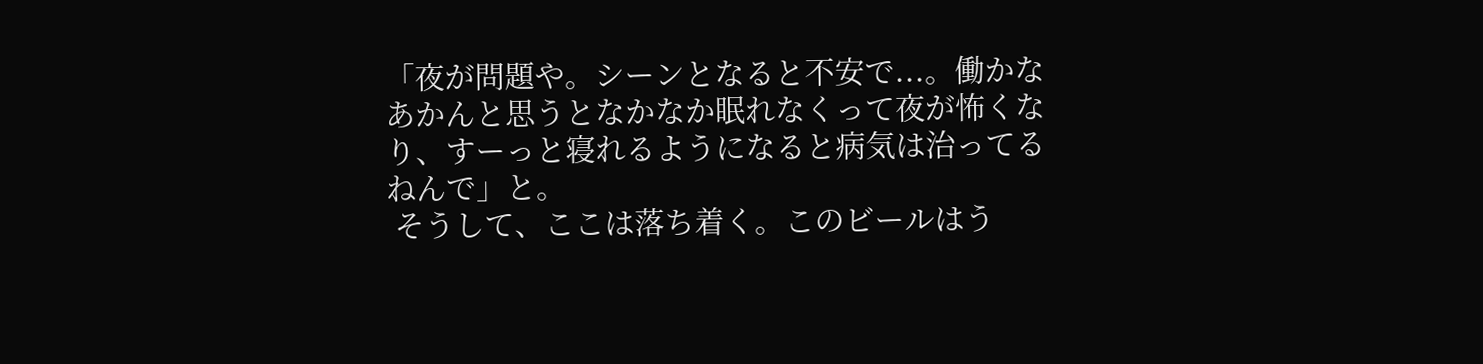「夜が問題や。シーンとなると不安で...。働かなあかんと思うとなかなか眠れなくって夜が怖くなり、すーっと寝れるようになると病気は治ってるねんで」と。
 そうして、ここは落ち着く。このビールはう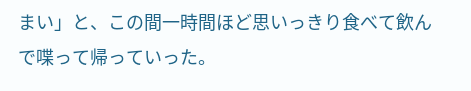まい」と、この間一時間ほど思いっきり食べて飲んで喋って帰っていった。